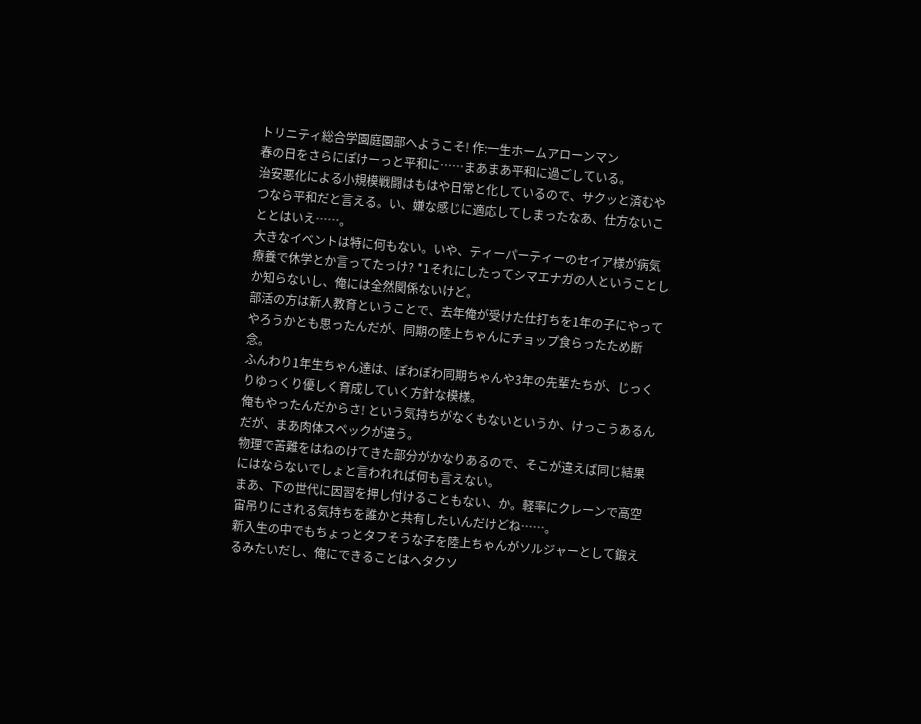トリニティ総合学園庭園部へようこそ! 作:一生ホームアローンマン
春の日をさらにぽけーっと平和に……まあまあ平和に過ごしている。
治安悪化による小規模戦闘はもはや日常と化しているので、サクッと済むやつなら平和だと言える。い、嫌な感じに適応してしまったなあ、仕方ないこととはいえ……。
大きなイベントは特に何もない。いや、ティーパーティーのセイア様が病気療養で休学とか言ってたっけ? *1それにしたってシマエナガの人ということしか知らないし、俺には全然関係ないけど。
部活の方は新人教育ということで、去年俺が受けた仕打ちを1年の子にやってやろうかとも思ったんだが、同期の陸上ちゃんにチョップ食らったため断念。
ふんわり1年生ちゃん達は、ぽわぽわ同期ちゃんや3年の先輩たちが、じっくりゆっくり優しく育成していく方針な模様。
俺もやったんだからさ! という気持ちがなくもないというか、けっこうあるんだが、まあ肉体スペックが違う。
物理で苦難をはねのけてきた部分がかなりあるので、そこが違えば同じ結果にはならないでしょと言われれば何も言えない。
まあ、下の世代に因習を押し付けることもない、か。軽率にクレーンで高空宙吊りにされる気持ちを誰かと共有したいんだけどね……。
新入生の中でもちょっとタフそうな子を陸上ちゃんがソルジャーとして鍛えるみたいだし、俺にできることはヘタクソ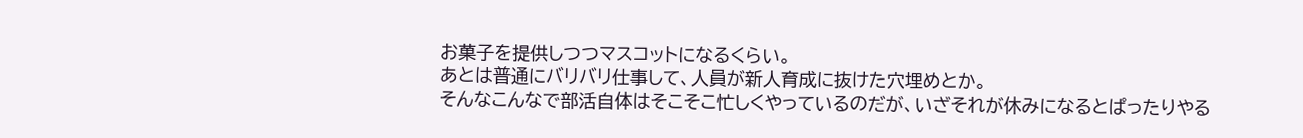お菓子を提供しつつマスコットになるくらい。
あとは普通にバリバリ仕事して、人員が新人育成に抜けた穴埋めとか。
そんなこんなで部活自体はそこそこ忙しくやっているのだが、いざそれが休みになるとぱったりやる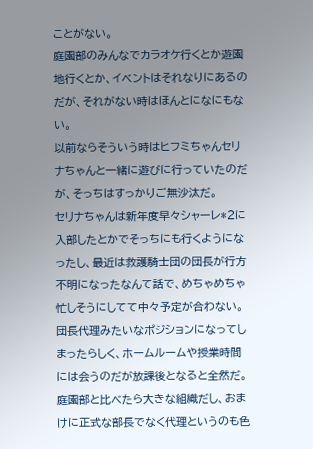ことがない。
庭園部のみんなでカラオケ行くとか遊園地行くとか、イベントはそれなりにあるのだが、それがない時はほんとになにもない。
以前ならそういう時はヒフミちゃんセリナちゃんと一緒に遊びに行っていたのだが、そっちはすっかりご無沙汰だ。
セリナちゃんは新年度早々シャーレ*2に入部したとかでそっちにも行くようになったし、最近は救護騎士団の団長が行方不明になったなんて話で、めちゃめちゃ忙しそうにしてて中々予定が合わない。
団長代理みたいなポジションになってしまったらしく、ホームルームや授業時間には会うのだが放課後となると全然だ。庭園部と比べたら大きな組織だし、おまけに正式な部長でなく代理というのも色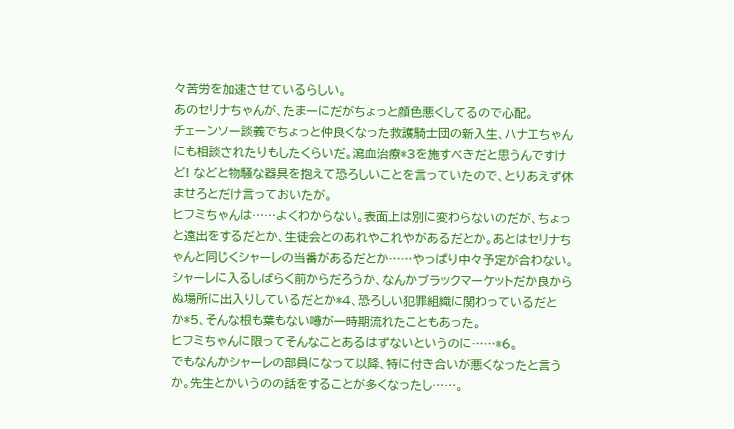々苦労を加速させているらしい。
あのセリナちゃんが、たまーにだがちょっと顔色悪くしてるので心配。
チェーンソー談義でちょっと仲良くなった救護騎士団の新入生、ハナエちゃんにも相談されたりもしたくらいだ。瀉血治療*3を施すべきだと思うんですけど! などと物騒な器具を抱えて恐ろしいことを言っていたので、とりあえず休ませろとだけ言っておいたが。
ヒフミちゃんは……よくわからない。表面上は別に変わらないのだが、ちょっと遠出をするだとか、生徒会とのあれやこれやがあるだとか。あとはセリナちゃんと同じくシャーレの当番があるだとか……やっぱり中々予定が合わない。
シャーレに入るしばらく前からだろうか、なんかブラックマーケットだか良からぬ場所に出入りしているだとか*4、恐ろしい犯罪組織に関わっているだとか*5、そんな根も葉もない噂が一時期流れたこともあった。
ヒフミちゃんに限ってそんなことあるはずないというのに……*6。
でもなんかシャーレの部員になって以降、特に付き合いが悪くなったと言うか。先生とかいうのの話をすることが多くなったし……。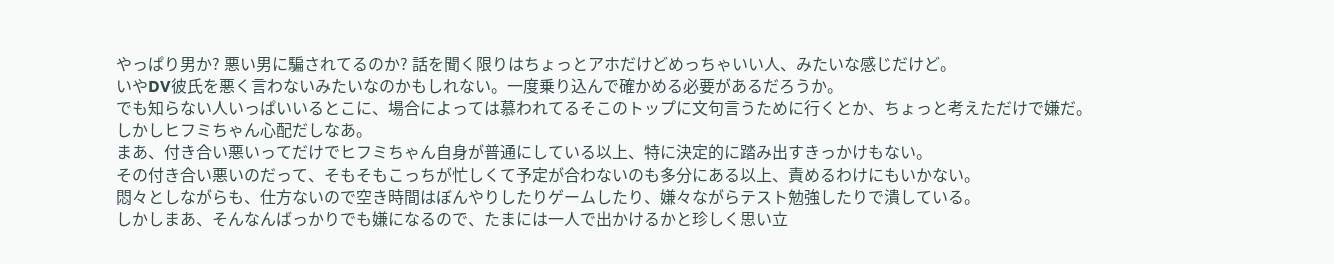やっぱり男か? 悪い男に騙されてるのか? 話を聞く限りはちょっとアホだけどめっちゃいい人、みたいな感じだけど。
いやDV彼氏を悪く言わないみたいなのかもしれない。一度乗り込んで確かめる必要があるだろうか。
でも知らない人いっぱいいるとこに、場合によっては慕われてるそこのトップに文句言うために行くとか、ちょっと考えただけで嫌だ。
しかしヒフミちゃん心配だしなあ。
まあ、付き合い悪いってだけでヒフミちゃん自身が普通にしている以上、特に決定的に踏み出すきっかけもない。
その付き合い悪いのだって、そもそもこっちが忙しくて予定が合わないのも多分にある以上、責めるわけにもいかない。
悶々としながらも、仕方ないので空き時間はぼんやりしたりゲームしたり、嫌々ながらテスト勉強したりで潰している。
しかしまあ、そんなんばっかりでも嫌になるので、たまには一人で出かけるかと珍しく思い立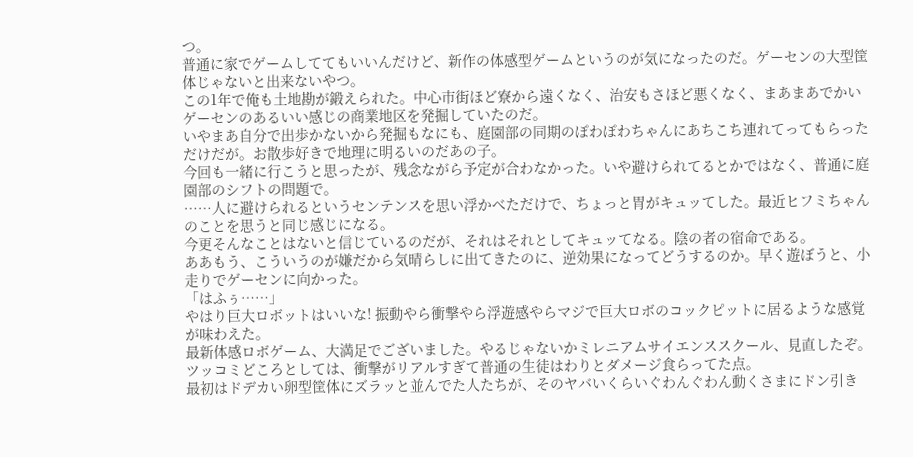つ。
普通に家でゲームしててもいいんだけど、新作の体感型ゲームというのが気になったのだ。ゲーセンの大型筐体じゃないと出来ないやつ。
この1年で俺も土地勘が鍛えられた。中心市街ほど寮から遠くなく、治安もさほど悪くなく、まあまあでかいゲーセンのあるいい感じの商業地区を発掘していたのだ。
いやまあ自分で出歩かないから発掘もなにも、庭園部の同期のぽわぽわちゃんにあちこち連れてってもらっただけだが。お散歩好きで地理に明るいのだあの子。
今回も一緒に行こうと思ったが、残念ながら予定が合わなかった。いや避けられてるとかではなく、普通に庭園部のシフトの問題で。
……人に避けられるというセンテンスを思い浮かべただけで、ちょっと胃がキュッてした。最近ヒフミちゃんのことを思うと同じ感じになる。
今更そんなことはないと信じているのだが、それはそれとしてキュッてなる。陰の者の宿命である。
ああもう、こういうのが嫌だから気晴らしに出てきたのに、逆効果になってどうするのか。早く遊ぼうと、小走りでゲーセンに向かった。
「はふぅ……」
やはり巨大ロボットはいいな! 振動やら衝撃やら浮遊感やらマジで巨大ロボのコックピットに居るような感覚が味わえた。
最新体感ロボゲーム、大満足でございました。やるじゃないかミレニアムサイエンススクール、見直したぞ。
ツッコミどころとしては、衝撃がリアルすぎて普通の生徒はわりとダメージ食らってた点。
最初はドデカい卵型筐体にズラッと並んでた人たちが、そのヤバいくらいぐわんぐわん動くさまにドン引き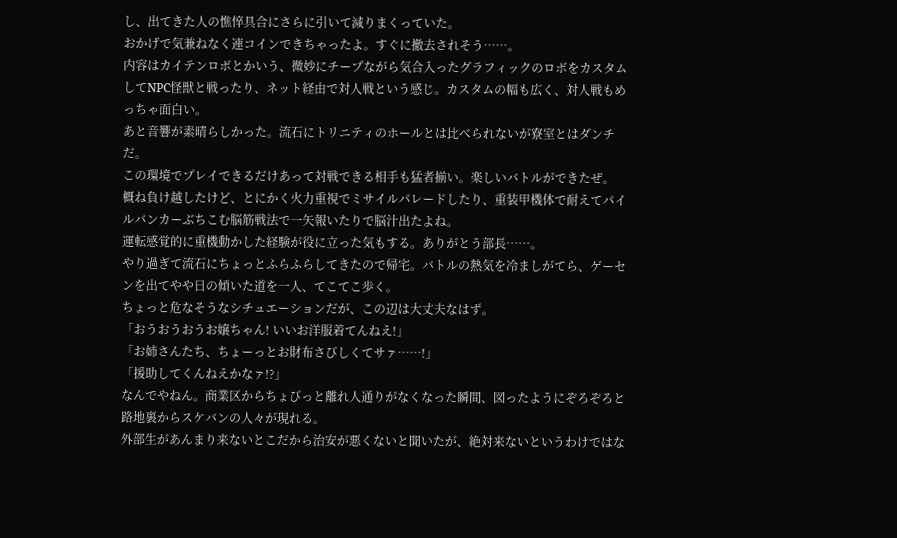し、出てきた人の憔悴具合にさらに引いて減りまくっていた。
おかげで気兼ねなく連コインできちゃったよ。すぐに撤去されそう……。
内容はカイテンロボとかいう、微妙にチープながら気合入ったグラフィックのロボをカスタムしてNPC怪獣と戦ったり、ネット経由で対人戦という感じ。カスタムの幅も広く、対人戦もめっちゃ面白い。
あと音響が素晴らしかった。流石にトリニティのホールとは比べられないが寮室とはダンチだ。
この環境でプレイできるだけあって対戦できる相手も猛者揃い。楽しいバトルができたぜ。
概ね負け越したけど、とにかく火力重視でミサイルパレードしたり、重装甲機体で耐えてパイルバンカーぶちこむ脳筋戦法で一矢報いたりで脳汁出たよね。
運転感覚的に重機動かした経験が役に立った気もする。ありがとう部長……。
やり過ぎて流石にちょっとふらふらしてきたので帰宅。バトルの熱気を冷ましがてら、ゲーセンを出てやや日の傾いた道を一人、てこてこ歩く。
ちょっと危なそうなシチュエーションだが、この辺は大丈夫なはず。
「おうおうおうお嬢ちゃん! いいお洋服着てんねえ!」
「お姉さんたち、ちょーっとお財布さびしくてサァ……!」
「援助してくんねえかなァ!?」
なんでやねん。商業区からちょびっと離れ人通りがなくなった瞬間、図ったようにぞろぞろと路地裏からスケバンの人々が現れる。
外部生があんまり来ないとこだから治安が悪くないと聞いたが、絶対来ないというわけではな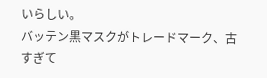いらしい。
バッテン黒マスクがトレードマーク、古すぎて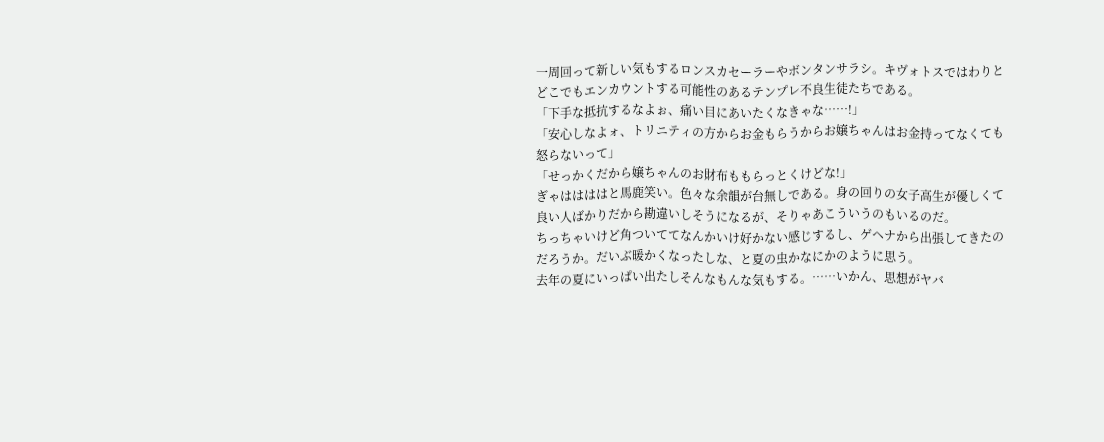一周回って新しい気もするロンスカセーラーやボンタンサラシ。キヴォトスではわりとどこでもエンカウントする可能性のあるテンプレ不良生徒たちである。
「下手な抵抗するなよぉ、痛い目にあいたくなきゃな……!」
「安心しなよォ、トリニティの方からお金もらうからお嬢ちゃんはお金持ってなくても怒らないって」
「せっかくだから嬢ちゃんのお財布ももらっとくけどな!」
ぎゃははははと馬鹿笑い。色々な余韻が台無しである。身の回りの女子高生が優しくて良い人ばかりだから勘違いしそうになるが、そりゃあこういうのもいるのだ。
ちっちゃいけど角ついててなんかいけ好かない感じするし、ゲヘナから出張してきたのだろうか。だいぶ暖かくなったしな、と夏の虫かなにかのように思う。
去年の夏にいっぱい出たしそんなもんな気もする。……いかん、思想がヤバ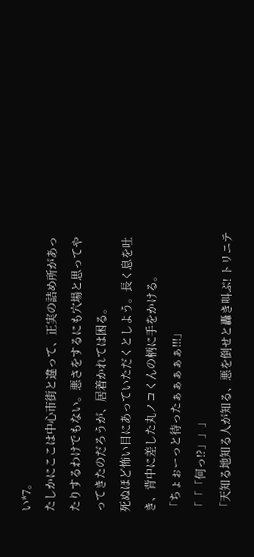い*7。
たしかにここは中心市街と違って、正実の詰め所があったりするわけでもない。悪さをするにも穴場と思ってやってきたのだろうが、居着かれては困る。
死ぬほど怖い目にあっていただくとしよう。長く息を吐き、背中に差した丸ノコくんの柄に手をかける。
「ちょぉーっと待ったぁぁぁぁぁ!!!」
「「「何っ!?」」」
「天知る地知る人が知る、悪を倒せと轟き叫ぶ! トリニテ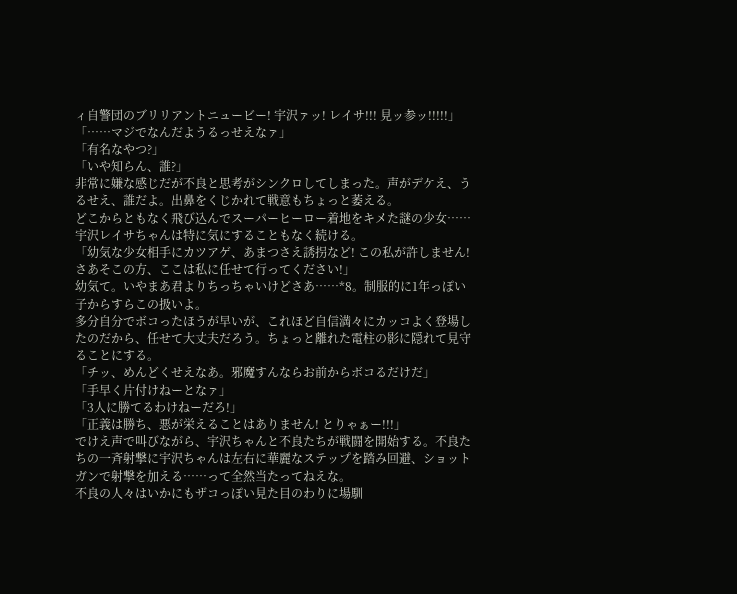ィ自警団のブリリアントニュービー! 宇沢ァッ! レイサ!!! 見ッ参ッ!!!!!」
「……マジでなんだようるっせえなァ」
「有名なやつ?」
「いや知らん、誰?」
非常に嫌な感じだが不良と思考がシンクロしてしまった。声がデケえ、うるせえ、誰だよ。出鼻をくじかれて戦意もちょっと萎える。
どこからともなく飛び込んでスーパーヒーロー着地をキメた謎の少女……宇沢レイサちゃんは特に気にすることもなく続ける。
「幼気な少女相手にカツアゲ、あまつさえ誘拐など! この私が許しません! さあそこの方、ここは私に任せて行ってください!」
幼気て。いやまあ君よりちっちゃいけどさあ……*8。制服的に1年っぽい子からすらこの扱いよ。
多分自分でボコったほうが早いが、これほど自信満々にカッコよく登場したのだから、任せて大丈夫だろう。ちょっと離れた電柱の影に隠れて見守ることにする。
「チッ、めんどくせえなあ。邪魔すんならお前からボコるだけだ」
「手早く片付けねーとなァ」
「3人に勝てるわけねーだろ!」
「正義は勝ち、悪が栄えることはありません! とりゃぁー!!!」
でけえ声で叫びながら、宇沢ちゃんと不良たちが戦闘を開始する。不良たちの一斉射撃に宇沢ちゃんは左右に華麗なステップを踏み回避、ショットガンで射撃を加える……って全然当たってねえな。
不良の人々はいかにもザコっぽい見た目のわりに場馴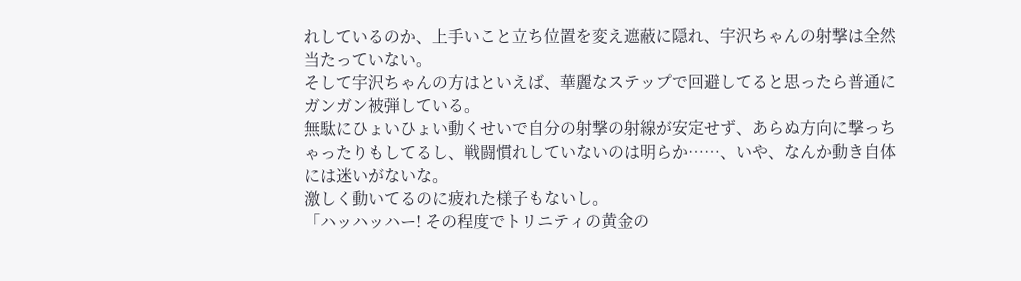れしているのか、上手いこと立ち位置を変え遮蔽に隠れ、宇沢ちゃんの射撃は全然当たっていない。
そして宇沢ちゃんの方はといえば、華麗なステップで回避してると思ったら普通にガンガン被弾している。
無駄にひょいひょい動くせいで自分の射撃の射線が安定せず、あらぬ方向に撃っちゃったりもしてるし、戦闘慣れしていないのは明らか……、いや、なんか動き自体には迷いがないな。
激しく動いてるのに疲れた様子もないし。
「ハッハッハー! その程度でトリニティの黄金の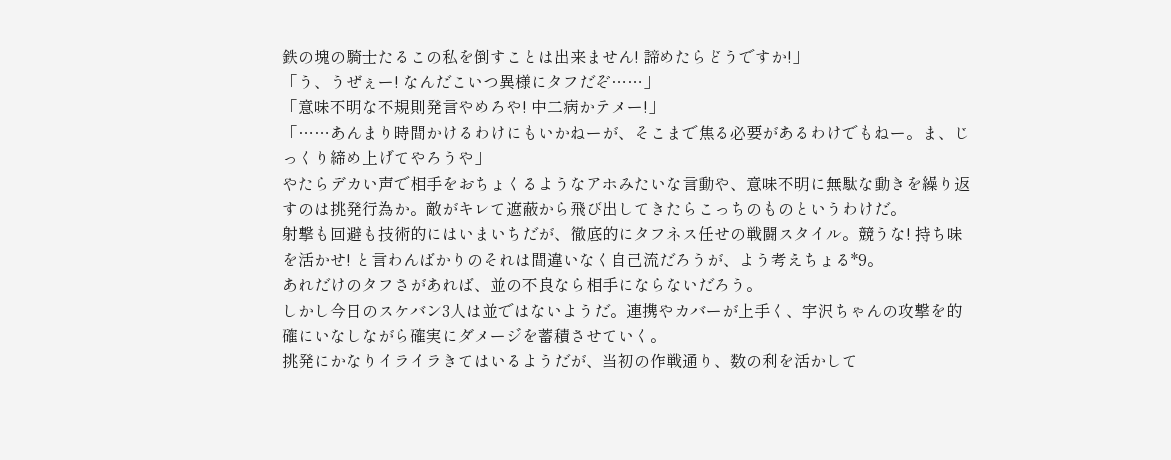鉄の塊の騎士たるこの私を倒すことは出来ません! 諦めたらどうですか!」
「う、うぜぇー! なんだこいつ異様にタフだぞ……」
「意味不明な不規則発言やめろや! 中二病かテメー!」
「……あんまり時間かけるわけにもいかねーが、そこまで焦る必要があるわけでもねー。ま、じっくり締め上げてやろうや」
やたらデカい声で相手をおちょくるようなアホみたいな言動や、意味不明に無駄な動きを繰り返すのは挑発行為か。敵がキレて遮蔽から飛び出してきたらこっちのものというわけだ。
射撃も回避も技術的にはいまいちだが、徹底的にタフネス任せの戦闘スタイル。競うな! 持ち味を活かせ! と言わんばかりのそれは間違いなく自己流だろうが、よう考えちょる*9。
あれだけのタフさがあれば、並の不良なら相手にならないだろう。
しかし今日のスケバン3人は並ではないようだ。連携やカバーが上手く、宇沢ちゃんの攻撃を的確にいなしながら確実にダメージを蓄積させていく。
挑発にかなりイライラきてはいるようだが、当初の作戦通り、数の利を活かして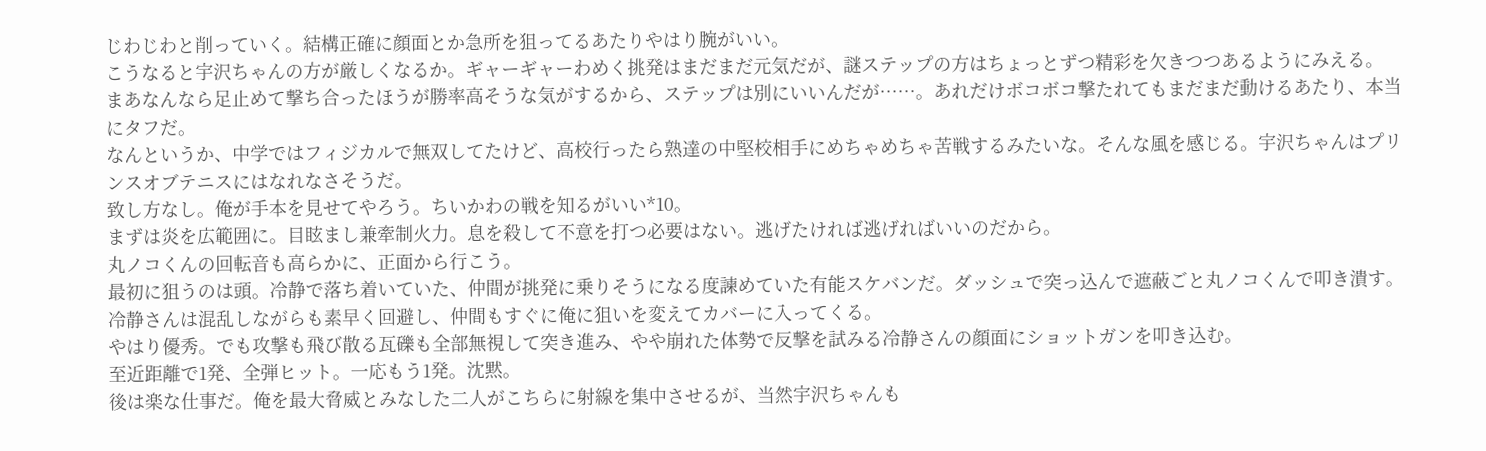じわじわと削っていく。結構正確に顔面とか急所を狙ってるあたりやはり腕がいい。
こうなると宇沢ちゃんの方が厳しくなるか。ギャーギャーわめく挑発はまだまだ元気だが、謎ステップの方はちょっとずつ精彩を欠きつつあるようにみえる。
まあなんなら足止めて撃ち合ったほうが勝率高そうな気がするから、ステップは別にいいんだが……。あれだけボコボコ撃たれてもまだまだ動けるあたり、本当にタフだ。
なんというか、中学ではフィジカルで無双してたけど、高校行ったら熟達の中堅校相手にめちゃめちゃ苦戦するみたいな。そんな風を感じる。宇沢ちゃんはプリンスオブテニスにはなれなさそうだ。
致し方なし。俺が手本を見せてやろう。ちいかわの戦を知るがいい*10。
まずは炎を広範囲に。目眩まし兼牽制火力。息を殺して不意を打つ必要はない。逃げたければ逃げればいいのだから。
丸ノコくんの回転音も高らかに、正面から行こう。
最初に狙うのは頭。冷静で落ち着いていた、仲間が挑発に乗りそうになる度諫めていた有能スケバンだ。ダッシュで突っ込んで遮蔽ごと丸ノコくんで叩き潰す。
冷静さんは混乱しながらも素早く回避し、仲間もすぐに俺に狙いを変えてカバーに入ってくる。
やはり優秀。でも攻撃も飛び散る瓦礫も全部無視して突き進み、やや崩れた体勢で反撃を試みる冷静さんの顔面にショットガンを叩き込む。
至近距離で1発、全弾ヒット。一応もう1発。沈黙。
後は楽な仕事だ。俺を最大脅威とみなした二人がこちらに射線を集中させるが、当然宇沢ちゃんも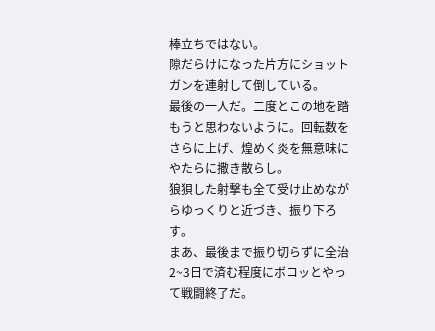棒立ちではない。
隙だらけになった片方にショットガンを連射して倒している。
最後の一人だ。二度とこの地を踏もうと思わないように。回転数をさらに上げ、煌めく炎を無意味にやたらに撒き散らし。
狼狽した射撃も全て受け止めながらゆっくりと近づき、振り下ろす。
まあ、最後まで振り切らずに全治2~3日で済む程度にボコッとやって戦闘終了だ。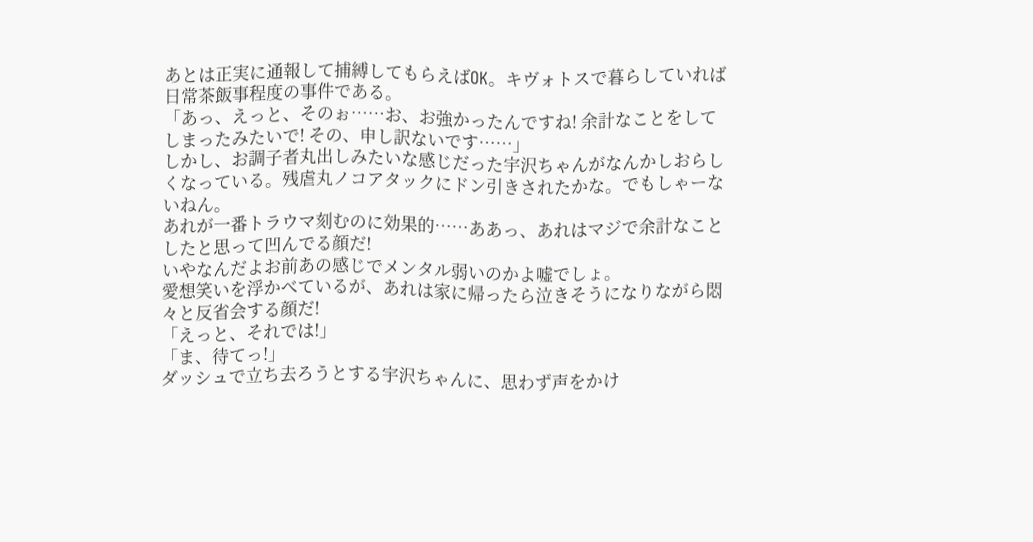あとは正実に通報して捕縛してもらえばOK。キヴォトスで暮らしていれば日常茶飯事程度の事件である。
「あっ、えっと、そのぉ……お、お強かったんですね! 余計なことをしてしまったみたいで! その、申し訳ないです……」
しかし、お調子者丸出しみたいな感じだった宇沢ちゃんがなんかしおらしくなっている。残虐丸ノコアタックにドン引きされたかな。でもしゃーないねん。
あれが一番トラウマ刻むのに効果的……ああっ、あれはマジで余計なことしたと思って凹んでる顔だ!
いやなんだよお前あの感じでメンタル弱いのかよ嘘でしょ。
愛想笑いを浮かべているが、あれは家に帰ったら泣きそうになりながら悶々と反省会する顔だ!
「えっと、それでは!」
「ま、待てっ!」
ダッシュで立ち去ろうとする宇沢ちゃんに、思わず声をかけ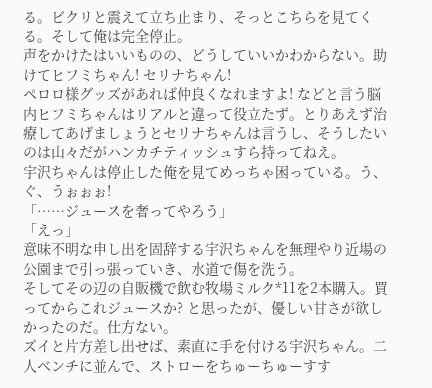る。ビクリと震えて立ち止まり、そっとこちらを見てくる。そして俺は完全停止。
声をかけたはいいものの、どうしていいかわからない。助けてヒフミちゃん! セリナちゃん!
ペロロ様グッズがあれば仲良くなれますよ! などと言う脳内ヒフミちゃんはリアルと違って役立たず。とりあえず治療してあげましょうとセリナちゃんは言うし、そうしたいのは山々だがハンカチティッシュすら持ってねえ。
宇沢ちゃんは停止した俺を見てめっちゃ困っている。う、ぐ、うぉぉぉ!
「……ジュースを奢ってやろう」
「えっ」
意味不明な申し出を固辞する宇沢ちゃんを無理やり近場の公園まで引っ張っていき、水道で傷を洗う。
そしてその辺の自販機で飲む牧場ミルク*11を2本購入。買ってからこれジュースか? と思ったが、優しい甘さが欲しかったのだ。仕方ない。
ズイと片方差し出せば、素直に手を付ける宇沢ちゃん。二人ベンチに並んで、ストローをちゅーちゅーすす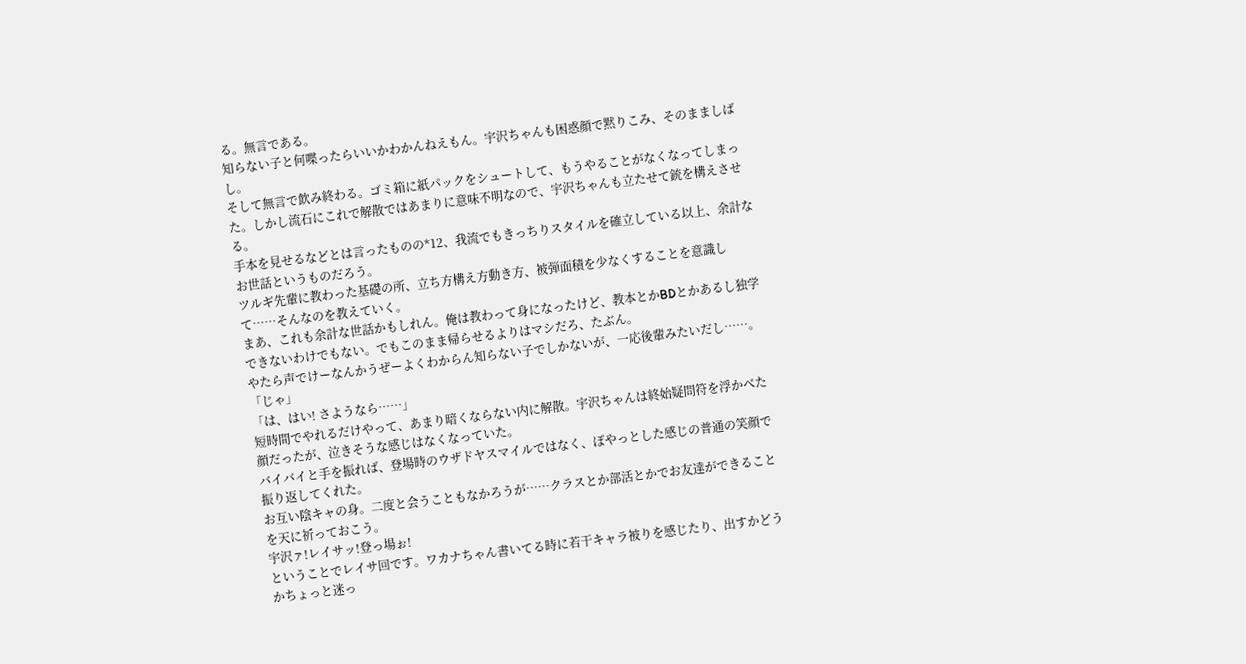る。無言である。
知らない子と何喋ったらいいかわかんねえもん。宇沢ちゃんも困惑顔で黙りこみ、そのまましばし。
そして無言で飲み終わる。ゴミ箱に紙パックをシュートして、もうやることがなくなってしまった。しかし流石にこれで解散ではあまりに意味不明なので、宇沢ちゃんも立たせて銃を構えさせる。
手本を見せるなどとは言ったものの*12、我流でもきっちりスタイルを確立している以上、余計なお世話というものだろう。
ツルギ先輩に教わった基礎の所、立ち方構え方動き方、被弾面積を少なくすることを意識して……そんなのを教えていく。
まあ、これも余計な世話かもしれん。俺は教わって身になったけど、教本とかBDとかあるし独学できないわけでもない。でもこのまま帰らせるよりはマシだろ、たぶん。
やたら声でけーなんかうぜーよくわからん知らない子でしかないが、一応後輩みたいだし……。
「じゃ」
「は、はい! さようなら……」
短時間でやれるだけやって、あまり暗くならない内に解散。宇沢ちゃんは終始疑問符を浮かべた顔だったが、泣きそうな感じはなくなっていた。
バイバイと手を振れば、登場時のウザドヤスマイルではなく、ぽやっとした感じの普通の笑顔で振り返してくれた。
お互い陰キャの身。二度と会うこともなかろうが……クラスとか部活とかでお友達ができることを天に祈っておこう。
宇沢ァ!レイサッ!登っ場ぉ!
ということでレイサ回です。ワカナちゃん書いてる時に若干キャラ被りを感じたり、出すかどうかちょっと迷っ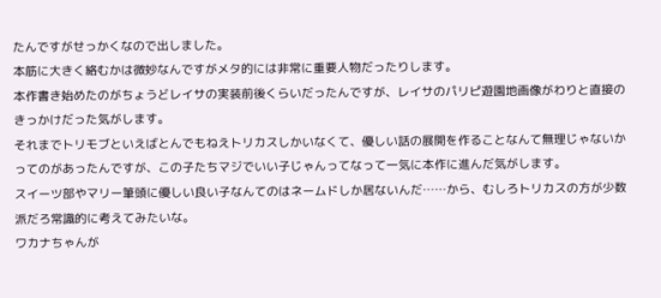たんですがせっかくなので出しました。
本筋に大きく絡むかは微妙なんですがメタ的には非常に重要人物だったりします。
本作書き始めたのがちょうどレイサの実装前後くらいだったんですが、レイサのパリピ遊園地画像がわりと直接のきっかけだった気がします。
それまでトリモブといえばとんでもねえトリカスしかいなくて、優しい話の展開を作ることなんて無理じゃないかってのがあったんですが、この子たちマジでいい子じゃんってなって一気に本作に進んだ気がします。
スイーツ部やマリー筆頭に優しい良い子なんてのはネームドしか居ないんだ……から、むしろトリカスの方が少数派だろ常識的に考えてみたいな。
ワカナちゃんが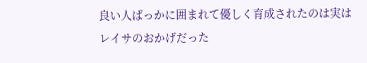良い人ばっかに囲まれて優しく育成されたのは実はレイサのおかげだった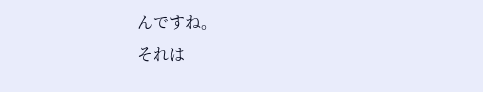んですね。
それは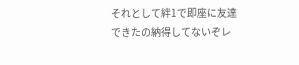それとして絆1で即座に友達できたの納得してないぞレ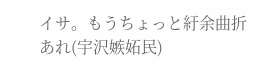イサ。もうちょっと紆余曲折あれ(宇沢嫉妬民)